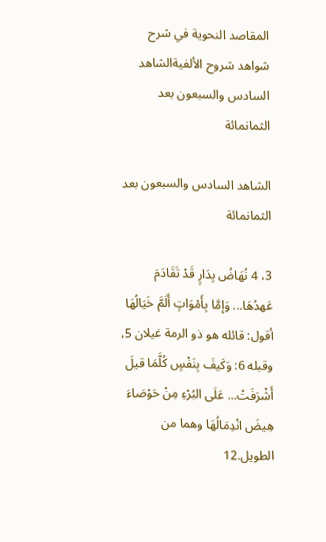المقاصد النحوية في شرح شواهد شروح الألفيةالشاهد السادس والسبعون بعد الثمانمائة

الشاهد السادس والسبعون بعد الثمانمائة

3، 4 نُهَاضُ بِدَارٍ قَدْ تَقَادَمَ عَهدُهَا... وَإمَّا بِأَمْوَاتٍ أَلَمَّ خَيَالُهَا أقول: قائله هو ذو الرمة غيلان 5، وقبله 6: وَكَيفَ بِنَفْسٍ كُلَّمَا قيلَ أَشْرَفَتْ... عَلَى البُرْءِ مِنْ حَوْصَاءَ هِيضَ انْدِمَالُهَا وهما من الطويل.12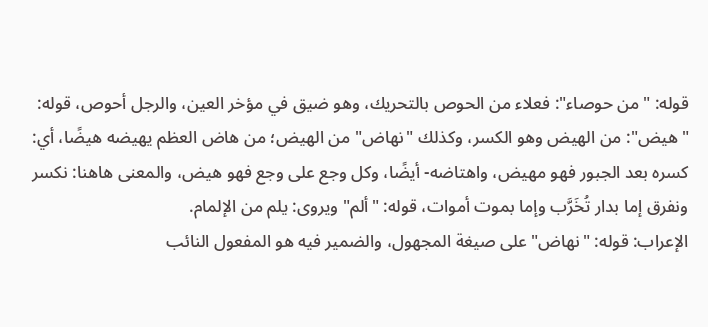قوله: "من حوصاء": فعلاء من الحوص بالتحريك، وهو ضيق في مؤخر العين، والرجل أحوص، قوله: "هيض": من الهيض وهو الكسر، وكذلك "نهاض" من الهيض؛ من هاض العظم يهيضه هيضًا، أي: كسره بعد الجبور فهو مهيض، واهتاضه- أيضًا، وكل وجع على وجع فهو هيض، والمعنى هاهنا: نكسر ونفرق إما بدار تُخَرَّب وإما بموت أموات، قوله: "ألم" ويروى: يلم من الإلمام.
الإعراب: قوله: "نهاض" على صيغة المجهول، والضمير فيه هو المفعول النائب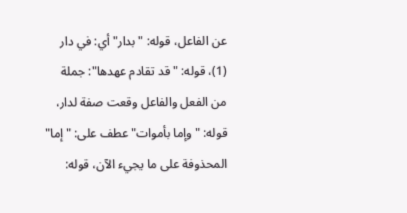عن الفاعل، قوله: "بدار" أي: في دار (1)، قوله: "قد تقادم عهدها": جملة من الفعل والفاعل وقعت صفة لدار، قوله: "وإما بأموات" عطف على: "إما" المحذوفة على ما يجيء الآن، قوله: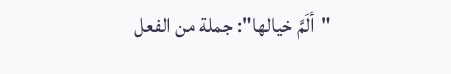"ألَمَّ خيالها": جملة من الفعل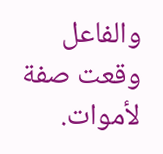والفاعل وقعت صفة لأموات.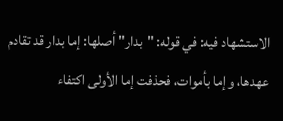الاستشهاد فيه: في قوله: "بدار" أصلها: إما بدار قد تقادم عهدها، وإما بأموات، فحذفت إما الأولى اكتفاء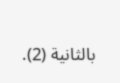بالثانية (2).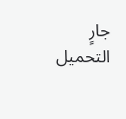جارٍ التحميل